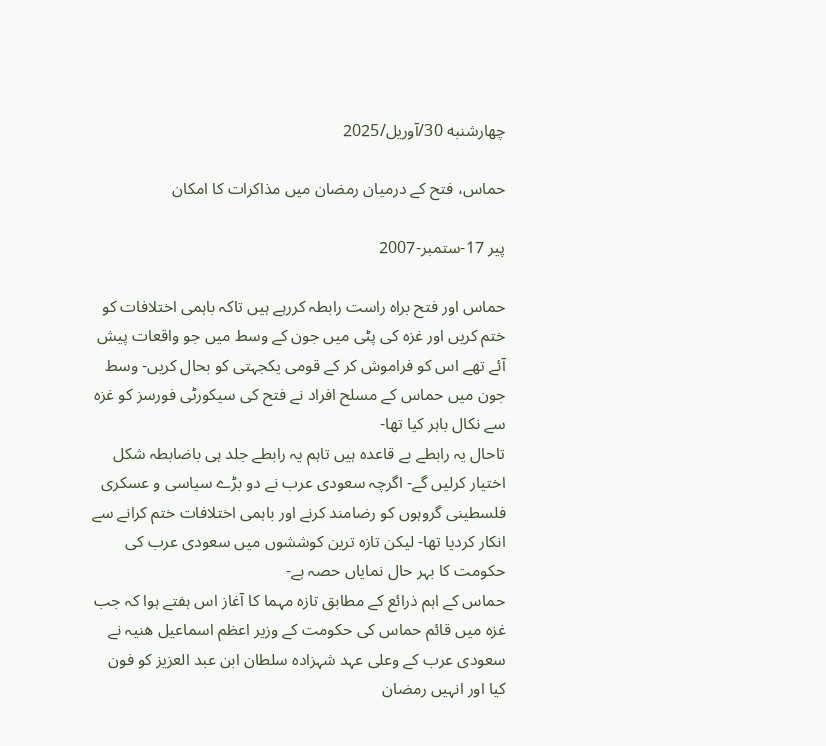چهارشنبه 30/آوریل/2025

حماس، فتح کے درمیان رمضان میں مذاکرات کا امکان

پیر 17-ستمبر-2007

حماس اور فتح براہ راست رابطہ کررہے ہیں تاکہ باہمی اختلافات کو ختم کریں اور غزہ کی پٹی میں جون کے وسط میں جو واقعات پیش آئے تھے اس کو فراموش کر کے قومی یکجہتی کو بحال کریں- وسط جون میں حماس کے مسلح افراد نے فتح کی سیکورٹی فورسز کو غزہ سے نکال باہر کیا تھا-
تاحال یہ رابطے بے قاعدہ ہیں تاہم یہ رابطے جلد ہی باضابطہ شکل اختیار کرلیں گے- اگرچہ سعودی عرب نے دو بڑے سیاسی و عسکری فلسطینی گروہوں کو رضامند کرنے اور باہمی اختلافات ختم کرانے سے انکار کردیا تھا- لیکن تازہ ترین کوششوں میں سعودی عرب کی حکومت کا بہر حال نمایاں حصہ ہے-
حماس کے اہم ذرائع کے مطابق تازہ مہما کا آغاز اس ہفتے ہوا کہ جب غزہ میں قائم حماس کی حکومت کے وزیر اعظم اسماعیل ھنیہ نے سعودی عرب کے وعلی عہد شہزادہ سلطان ابن عبد العزیز کو فون کیا اور انہیں رمضان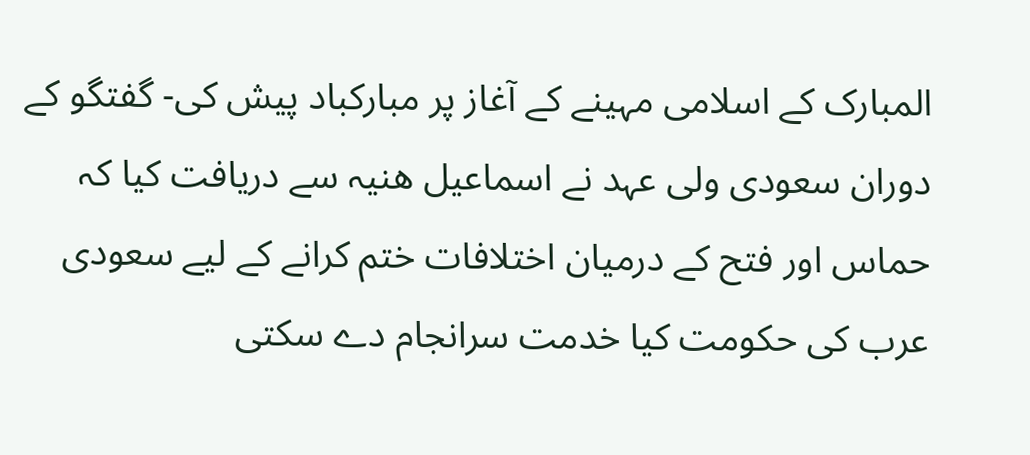المبارک کے اسلامی مہینے کے آغاز پر مبارکباد پیش کی- گفتگو کے دوران سعودی ولی عہد نے اسماعیل ھنیہ سے دریافت کیا کہ حماس اور فتح کے درمیان اختلافات ختم کرانے کے لیے سعودی عرب کی حکومت کیا خدمت سرانجام دے سکتی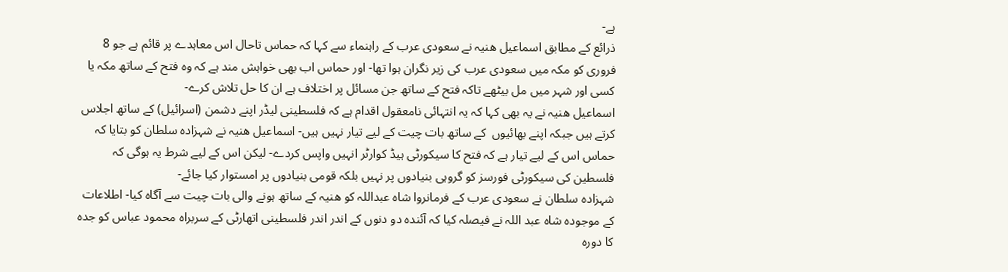ہے-
ذرائع کے مطابق اسماعیل ھنیہ نے سعودی عرب کے راہنماء سے کہا کہ حماس تاحال اس معاہدے پر قائم ہے جو 8 فروری کو مکہ میں سعودی عرب کی زیر نگران ہوا تھا- اور حماس اب بھی خواہش مند ہے کہ وہ فتح کے ساتھ مکہ یا کسی اور شہر میں مل بیٹھے تاکہ فتح کے ساتھ جن مسائل پر اختلاف ہے ان کا حل تلاش کرے-
اسماعیل ھنیہ نے یہ بھی کہا کہ یہ انتہائی نامعقول اقدام ہے کہ فلسطینی لیڈر اپنے دشمن (اسرائیل) کے ساتھ اجلاس کرتے ہیں جبکہ اپنے بھائیوں  کے ساتھ بات چیت کے لیے تیار نہیں ہیں- اسماعیل ھنیہ نے شہزادہ سلطان کو بتایا کہ حماس اس کے لیے تیار ہے کہ فتح کا سیکورٹی ہیڈ کوارٹر انہیں واپس کردے- لیکن اس کے لیے شرط یہ ہوگی کہ فلسطین کی سیکورٹی فورسز کو گروہی بنیادوں پر نہیں بلکہ قومی بنیادوں پر امستوار کیا جائے-
شہزادہ سلطان نے سعودی عرب کے فرمانروا شاہ عبداللہ کو ھنیہ کے ساتھ ہونے والی بات چیت سے آگاہ کیا- اطلاعات کے موجودہ شاہ عبد اللہ نے فیصلہ کیا کہ آئندہ دو دنوں کے اندر اندر فلسطینی اتھارٹی کے سربراہ محمود عباس کو جدہ کا دورہ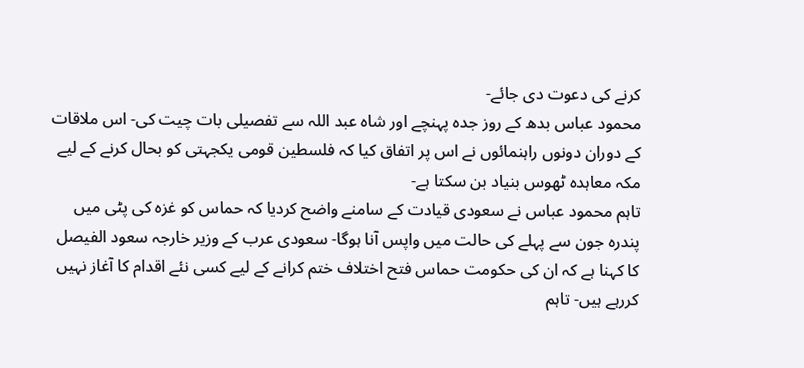کرنے کی دعوت دی جائے-
محمود عباس بدھ کے روز جدہ پہنچے اور شاہ عبد اللہ سے تفصیلی بات چیت کی- اس ملاقات کے دوران دونوں راہنمائوں نے اس پر اتفاق کیا کہ فلسطین قومی یکجہتی کو بحال کرنے کے لیے مکہ معاہدہ ٹھوس بنیاد بن سکتا ہے-
تاہم محمود عباس نے سعودی قیادت کے سامنے واضح کردیا کہ حماس کو غزہ کی پٹی میں پندرہ جون سے پہلے کی حالت میں واپس آنا ہوگا- سعودی عرب کے وزیر خارجہ سعود الفیصل کا کہنا ہے کہ ان کی حکومت حماس فتح اختلاف ختم کرانے کے لیے کسی نئے اقدام کا آغاز نہیں کررہے ہیں- تاہم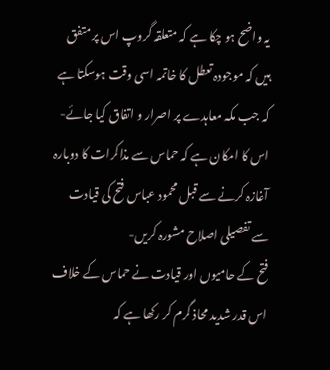یہ واضح ہو چکا ہے کہ متعلقہ گروپ اس پر متفق ہیں کہ موجودہ تعطل کا خاتمہ اسی وقت ہوسکتا ہے کہ جب مکہ معاہدے پر اصرار و اتفاق کیا جائے-  اس کا امکان ہے کہ حماس سے مذاکرات کا دوبارہ آغازہ کرنے سے قبل محمود عباس فتح کی قیادت سے تفصیلی اصلاح مشورہ کریں-
فتح کے حامیوں اور قیادت نے حماس کے خلاف اس قدر شدید محاذ گرم کر رکھا ہے کہ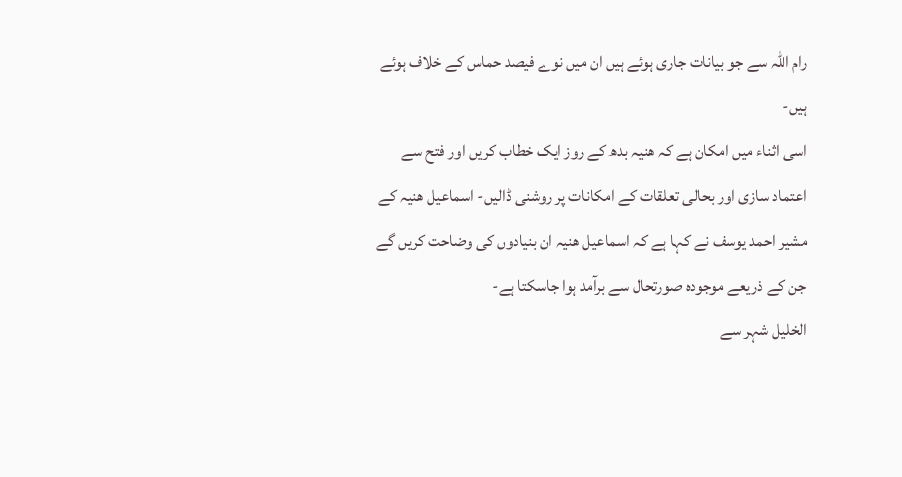رام اللہ سے جو بیانات جاری ہوئے ہیں ان میں نوے فیصد حماس کے خلاف ہوئے ہیں-
اسی اثناء میں امکان ہے کہ ھنیہ بدھ کے روز ایک خطاب کریں اور فتح سے اعتماد سازی اور بحالی تعلقات کے امکانات پر روشنی ڈالیں- اسماعیل ھنیہ کے مشیر احمد یوسف نے کہا ہے کہ اسماعیل ھنیہ ان بنیادوں کی وضاحت کریں گے جن کے ذریعے موجودہ صورتحال سے برآمد ہوا جاسکتا ہے-
الخلیل شہر سے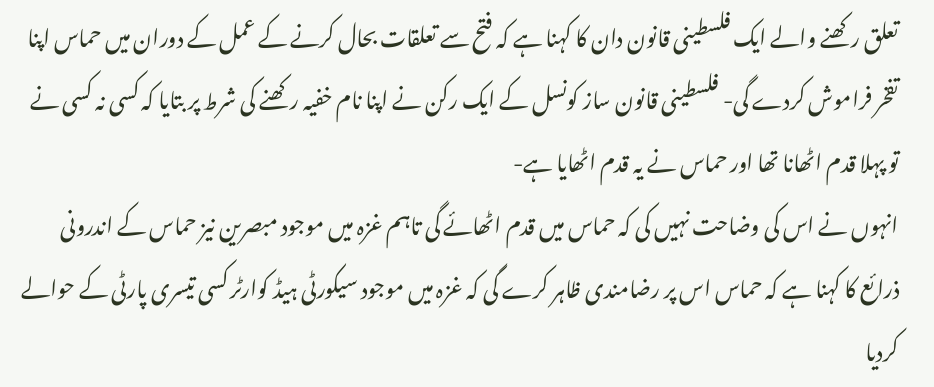تعلق رکھنے والے ایک فلسطینی قانون دان کا کہنا ہے کہ فتح سے تعلقات بحال کرنے کے عمل کے دوران میں حماس اپنا تفخر فراموش کردے گی- فلسطینی قانون ساز کونسل کے ایک رکن نے اپنا نام خفیہ رکھنے کی شرط پر بتایا کہ کسی نہ کسی نے تو پہلا قدم اٹھانا تھا اور حماس نے یہ قدم اٹھایا ہے-
انہوں نے اس کی وضاحت نہیں کی کہ حماس میں قدم اٹھائے گی تاہم غزہ میں موجود مبصرین نیز حماس کے اندرونی ذرائع کا کہنا ہے کہ حماس اس پر رضامندی ظاہر کرے گی کہ غزہ میں موجود سیکورٹی ہیڈ کوارٹر کسی تیسری پارٹی کے حوالے کردیا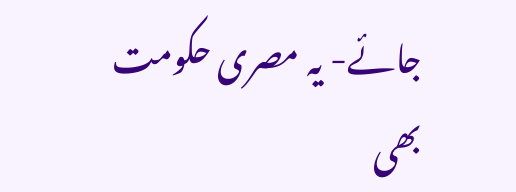جائے- یہ مصری حکومت بھی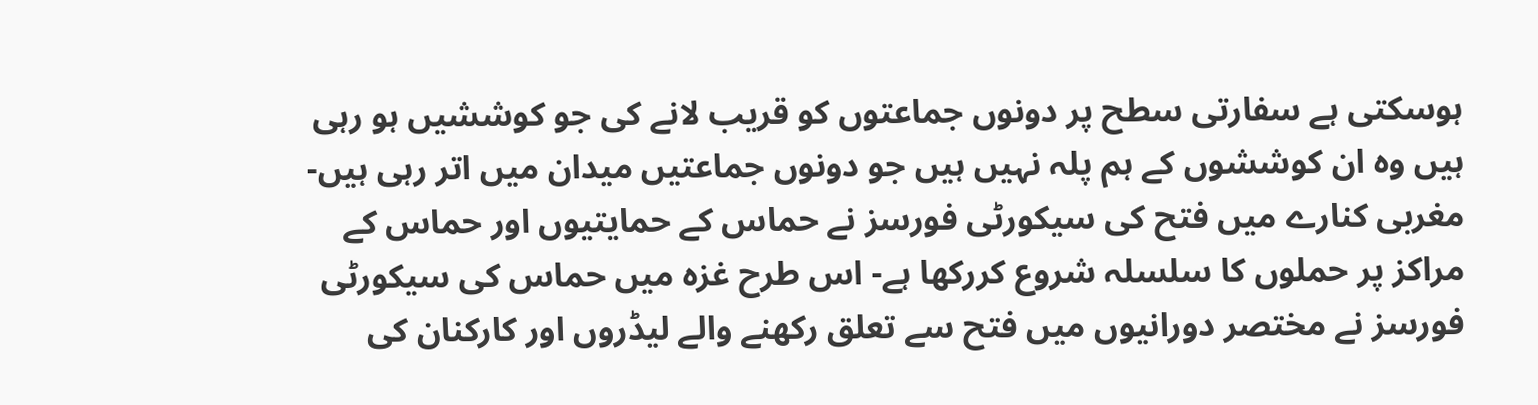ہوسکتی ہے سفارتی سطح پر دونوں جماعتوں کو قریب لانے کی جو کوششیں ہو رہی ہیں وہ ان کوششوں کے ہم پلہ نہیں ہیں جو دونوں جماعتیں میدان میں اتر رہی ہیں- مغربی کنارے میں فتح کی سیکورٹی فورسز نے حماس کے حمایتیوں اور حماس کے مراکز پر حملوں کا سلسلہ شروع کررکھا ہے- اس طرح غزہ میں حماس کی سیکورٹی فورسز نے مختصر دورانیوں میں فتح سے تعلق رکھنے والے لیڈروں اور کارکنان کی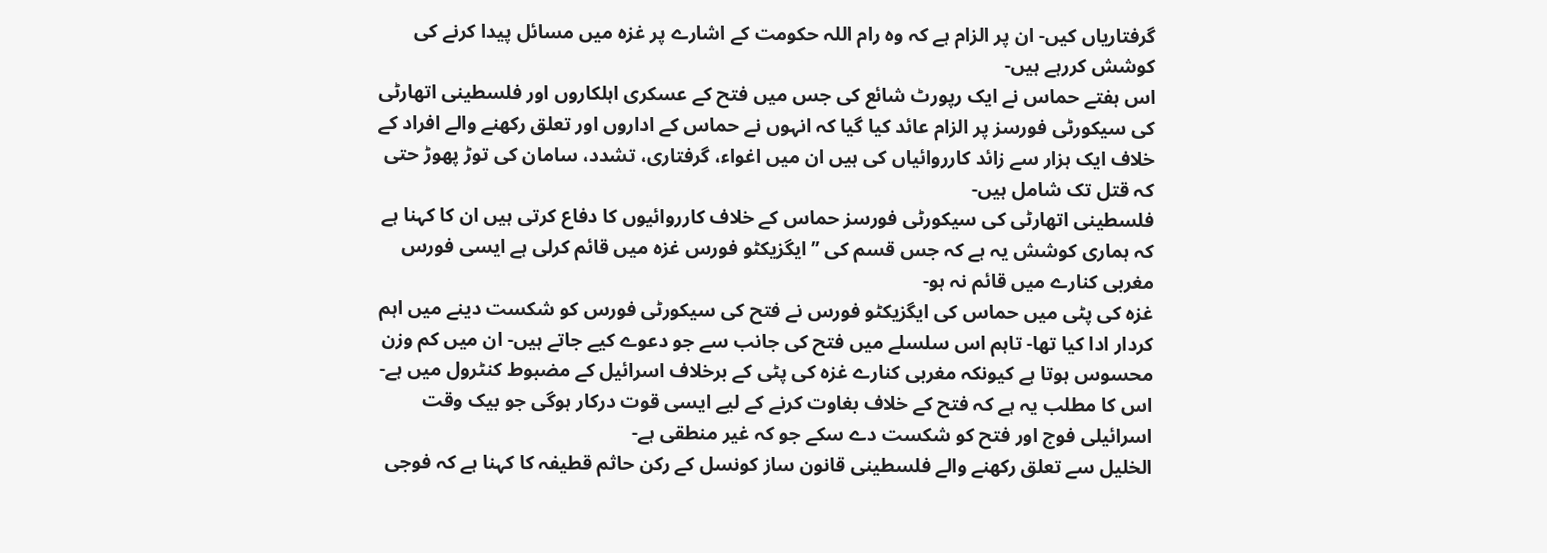گرفتاریاں کیں- ان پر الزام ہے کہ وہ رام اللہ حکومت کے اشارے پر غزہ میں مسائل پیدا کرنے کی کوشش کررہے ہیں-
اس ہفتے حماس نے ایک رپورٹ شائع کی جس میں فتح کے عسکری اہلکاروں اور فلسطینی اتھارٹی کی سیکورٹی فورسز پر الزام عائد کیا گیا کہ انہوں نے حماس کے اداروں اور تعلق رکھنے والے افراد کے خلاف ایک ہزار سے زائد کارروائیاں کی ہیں ان میں اغواء، گرفتاری، تشدد، سامان کی توڑ پھوڑ حتی کہ قتل تک شامل ہیں-
فلسطینی اتھارٹی کی سیکورٹی فورسز حماس کے خلاف کارروائیوں کا دفاع کرتی ہیں ان کا کہنا ہے کہ ہماری کوشش یہ ہے کہ جس قسم کی ’’ایگزیکٹو فورس غزہ میں قائم کرلی ہے ایسی فورس مغربی کنارے میں قائم نہ ہو-
غزہ کی پٹی میں حماس کی ایگزیکٹو فورس نے فتح کی سیکورٹی فورس کو شکست دینے میں اہم کردار ادا کیا تھا- تاہم اس سلسلے میں فتح کی جانب سے جو دعوے کیے جاتے ہیں- ان میں کم وزن محسوس ہوتا ہے کیونکہ مغربی کنارے غزہ کی پٹی کے برخلاف اسرائیل کے مضبوط کنٹرول میں ہے-
اس کا مطلب یہ ہے کہ فتح کے خلاف بغاوت کرنے کے لیے ایسی قوت درکار ہوگی جو بیک وقت اسرائیلی فوج اور فتح کو شکست دے سکے جو کہ غیر منطقی ہے-
الخلیل سے تعلق رکھنے والے فلسطینی قانون ساز کونسل کے رکن حاثم قطیفہ کا کہنا ہے کہ فوجی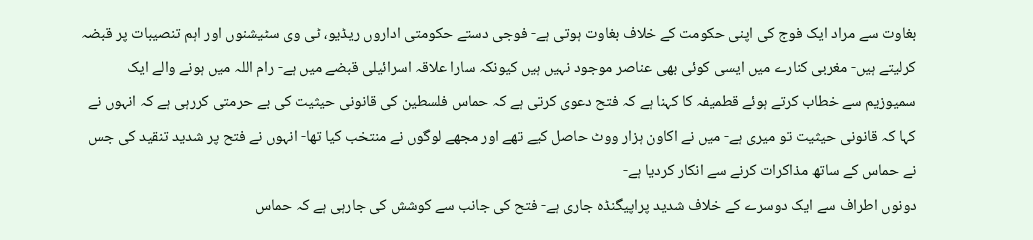بغاوت سے مراد ایک فوج کی اپنی حکومت کے خلاف بغاوت ہوتی ہے- فوجی دستے حکومتی اداروں ریڈیو، ٹی وی سٹیشنوں اور اہم تنصیبات پر قبضہ کرلیتے ہیں- مغربی کنارے میں ایسی کوئی بھی عناصر موجود نہیں ہیں کیونکہ سارا علاقہ اسرائیلی قبضے میں ہے- رام اللہ میں ہونے والے ایک سمیوزیم سے خطاب کرتے ہوئے قطمیفہ کا کہنا ہے کہ فتح دعوی کرتی ہے کہ حماس فلسطین کی قانونی حیثیت کی بے حرمتی کررہی ہے کہ انہوں نے کہا کہ قانونی حیثیت تو میری ہے- میں نے اکاون ہزار ووٹ حاصل کیے تھے اور مجھے لوگوں نے منتخب کیا تھا- انہوں نے فتح پر شدید تنقید کی جس نے حماس کے ساتھ مذاکرات کرنے سے انکار کردیا ہے-
دونوں اطراف سے ایک دوسرے کے خلاف شدید پراپیگنڈہ جاری ہے- فتح کی جانب سے کوشش کی جارہی ہے کہ حماس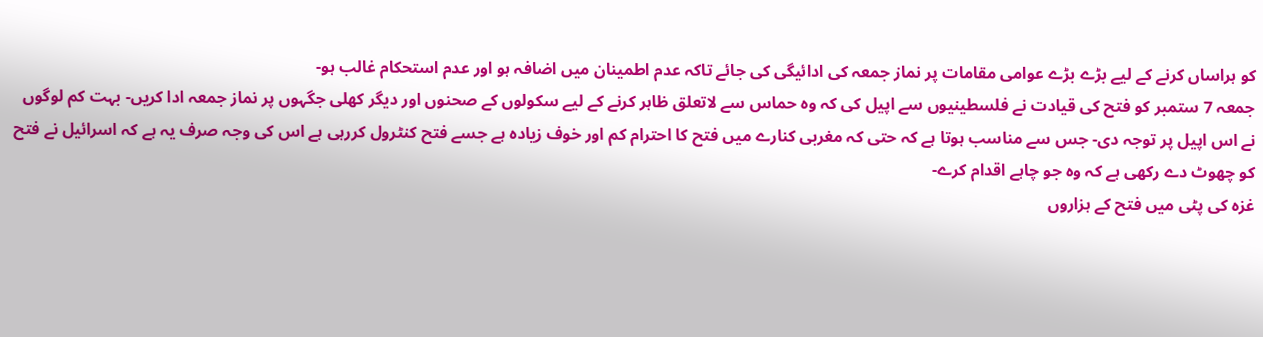کو ہراساں کرنے کے لیے بڑے بڑے عوامی مقامات پر نماز جمعہ کی ادائیگی کی جائے تاکہ عدم اطمینان میں اضافہ ہو اور عدم استحکام غالب ہو-
جمعہ 7 ستمبر کو فتح کی قیادت نے فلسطینیوں سے اپیل کی کہ وہ حماس سے لاتعلق ظاہر کرنے کے لیے سکولوں کے صحنوں اور دیگر کھلی جگہوں پر نماز جمعہ ادا کریں- بہت کم لوگوں نے اس اپیل پر توجہ دی- جس سے مناسب ہوتا ہے کہ حتی کہ مغربی کنارے میں فتح کا احترام کم اور خوف زیادہ ہے جسے فتح کنٹرول کررہی ہے اس کی وجہ صرف یہ ہے کہ اسرائیل نے فتح کو چھوٹ دے رکھی ہے کہ وہ جو چاہے اقدام کرے-
غزہ کی پٹی میں فتح کے ہزاروں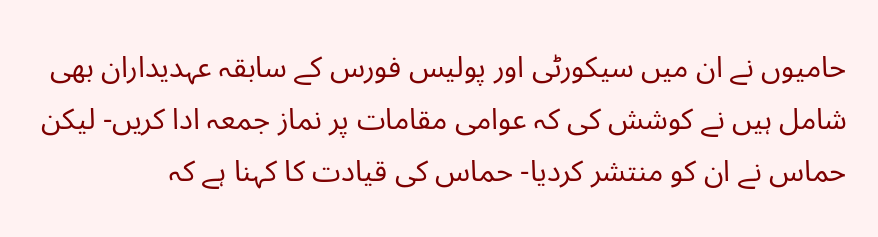حامیوں نے ان میں سیکورٹی اور پولیس فورس کے سابقہ عہدیداران بھی شامل ہیں نے کوشش کی کہ عوامی مقامات پر نماز جمعہ ادا کریں- لیکن حماس نے ان کو منتشر کردیا- حماس کی قیادت کا کہنا ہے کہ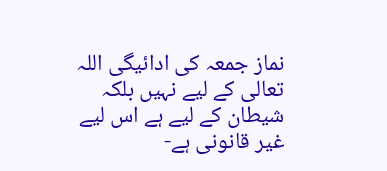نماز جمعہ کی ادائیگی اللہ تعالی کے لیے نہیں بلکہ شیطان کے لیے ہے اس لیے غیر قانونی ہے-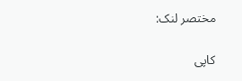مختصر لنک:

کاپی